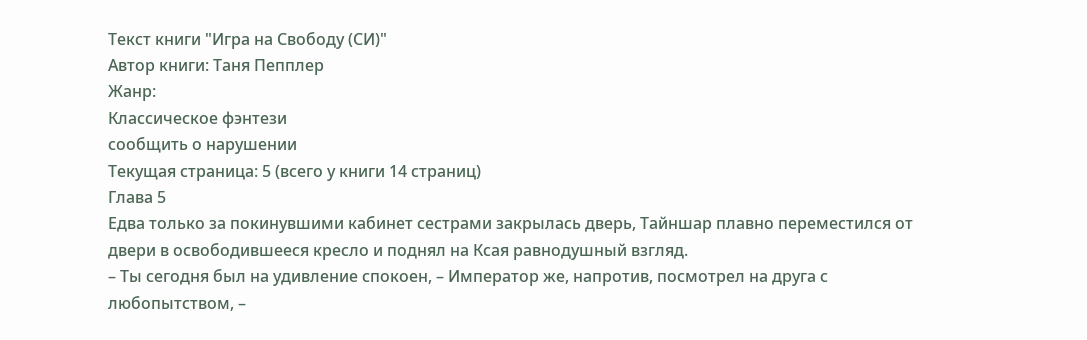Текст книги "Игра на Свободу (СИ)"
Автор книги: Таня Пепплер
Жанр:
Классическое фэнтези
сообщить о нарушении
Текущая страница: 5 (всего у книги 14 страниц)
Глава 5
Едва только за покинувшими кабинет сестрами закрылась дверь, Тайншар плавно переместился от двери в освободившееся кресло и поднял на Ксая равнодушный взгляд.
– Ты сегодня был на удивление спокоен, – Император же, напротив, посмотрел на друга с любопытством, –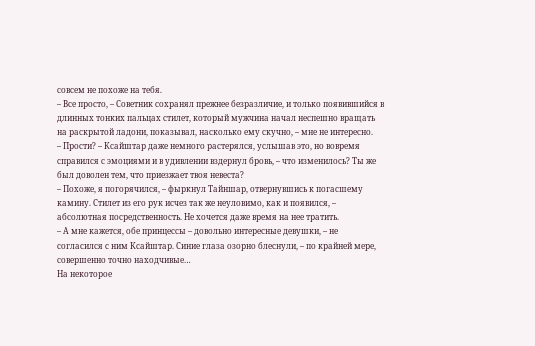совсем не похоже на тебя.
– Все просто, – Советник сохранял прежнее безразличие, и только появившийся в длинных тонких пальцах стилет, который мужчина начал неспешно вращать на раскрытой ладони, показывал, насколько ему скучно, – мне не интересно.
– Прости? – Ксайштар даже немного растерялся, услышав это, но вовремя справился с эмоциями и в удивлении вздернул бровь, – что изменилось? Ты же был доволен тем, что приезжает твоя невеста?
– Похоже, я погорячился, – фыркнул Тайншар, отвернувшись к погасшему камину. Стилет из его рук исчез так же неуловимо, как и появился, – абсолютная посредственность. Не хочется даже время на нее тратить.
– А мне кажется, обе принцессы – довольно интересные девушки, – не согласился с ним Ксайштар. Синие глаза озорно блеснули, – по крайней мере, совершенно точно находчивые…
На некоторое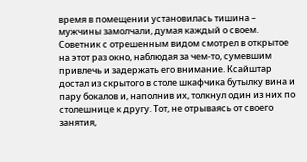время в помещении установилась тишина – мужчины замолчали, думая каждый о своем. Советник с отрешенным видом смотрел в открытое на этот раз окно, наблюдая за чем-то, сумевшим привлечь и задержать его внимание. Ксайштар достал из скрытого в столе шкафчика бутылку вина и пару бокалов и, наполнив их, толкнул один из них по столешнице к другу. Тот, не отрываясь от своего занятия,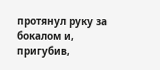протянул руку за бокалом и, пригубив,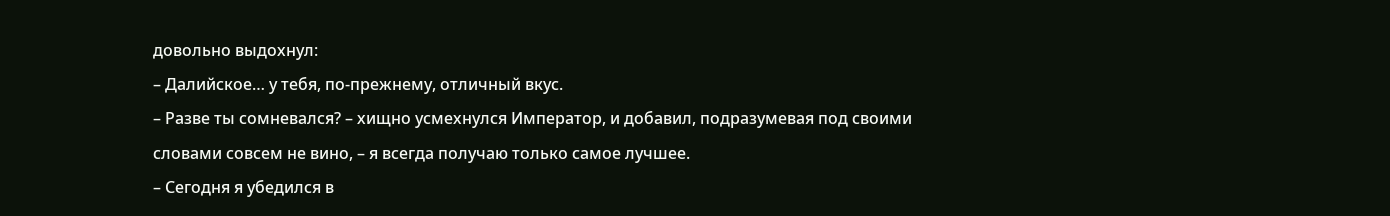довольно выдохнул:
– Далийское… у тебя, по-прежнему, отличный вкус.
– Разве ты сомневался? – хищно усмехнулся Император, и добавил, подразумевая под своими словами совсем не вино, – я всегда получаю только самое лучшее.
– Сегодня я убедился в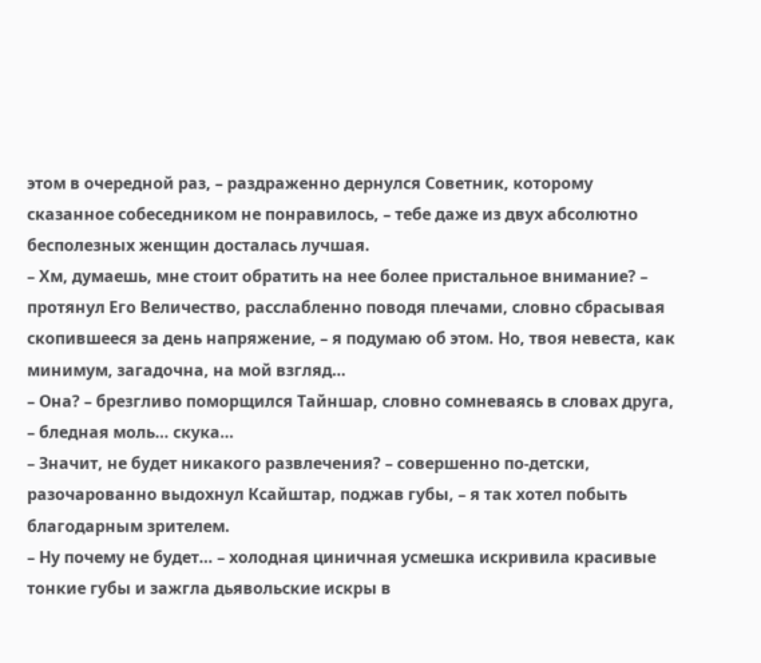этом в очередной раз, – раздраженно дернулся Советник, которому сказанное собеседником не понравилось, – тебе даже из двух абсолютно бесполезных женщин досталась лучшая.
– Хм, думаешь, мне стоит обратить на нее более пристальное внимание? – протянул Его Величество, расслабленно поводя плечами, словно сбрасывая скопившееся за день напряжение, – я подумаю об этом. Но, твоя невеста, как минимум, загадочна, на мой взгляд…
– Она? – брезгливо поморщился Тайншар, словно сомневаясь в словах друга, – бледная моль… скука…
– Значит, не будет никакого развлечения? – совершенно по-детски, разочарованно выдохнул Ксайштар, поджав губы, – я так хотел побыть благодарным зрителем.
– Ну почему не будет… – холодная циничная усмешка искривила красивые тонкие губы и зажгла дьявольские искры в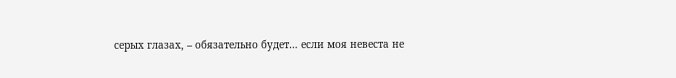серых глазах, – обязательно будет… если моя невеста не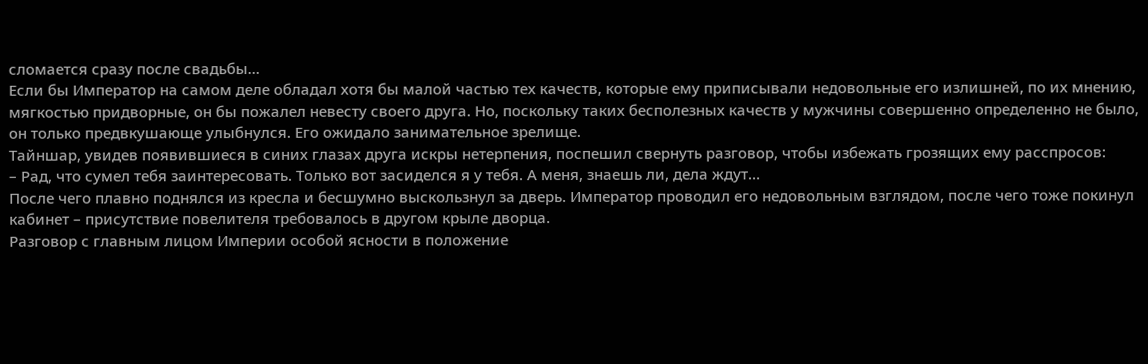сломается сразу после свадьбы…
Если бы Император на самом деле обладал хотя бы малой частью тех качеств, которые ему приписывали недовольные его излишней, по их мнению, мягкостью придворные, он бы пожалел невесту своего друга. Но, поскольку таких бесполезных качеств у мужчины совершенно определенно не было, он только предвкушающе улыбнулся. Его ожидало занимательное зрелище.
Тайншар, увидев появившиеся в синих глазах друга искры нетерпения, поспешил свернуть разговор, чтобы избежать грозящих ему расспросов:
– Рад, что сумел тебя заинтересовать. Только вот засиделся я у тебя. А меня, знаешь ли, дела ждут…
После чего плавно поднялся из кресла и бесшумно выскользнул за дверь. Император проводил его недовольным взглядом, после чего тоже покинул кабинет – присутствие повелителя требовалось в другом крыле дворца.
Разговор с главным лицом Империи особой ясности в положение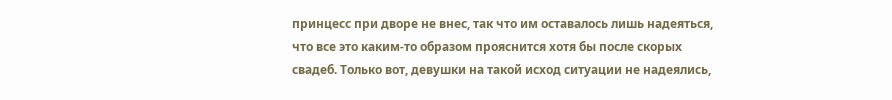принцесс при дворе не внес, так что им оставалось лишь надеяться, что все это каким-то образом прояснится хотя бы после скорых свадеб. Только вот, девушки на такой исход ситуации не надеялись,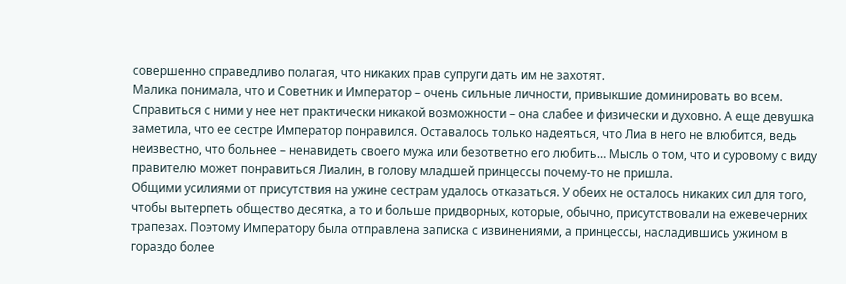совершенно справедливо полагая, что никаких прав супруги дать им не захотят.
Малика понимала, что и Советник и Император – очень сильные личности, привыкшие доминировать во всем. Справиться с ними у нее нет практически никакой возможности – она слабее и физически и духовно. А еще девушка заметила, что ее сестре Император понравился. Оставалось только надеяться, что Лиа в него не влюбится, ведь неизвестно, что больнее – ненавидеть своего мужа или безответно его любить… Мысль о том, что и суровому с виду правителю может понравиться Лиалин, в голову младшей принцессы почему-то не пришла.
Общими усилиями от присутствия на ужине сестрам удалось отказаться. У обеих не осталось никаких сил для того, чтобы вытерпеть общество десятка, а то и больше придворных, которые, обычно, присутствовали на ежевечерних трапезах. Поэтому Императору была отправлена записка с извинениями, а принцессы, насладившись ужином в гораздо более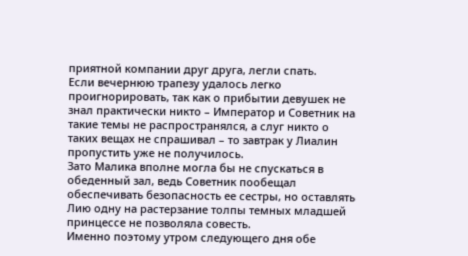приятной компании друг друга, легли спать.
Если вечернюю трапезу удалось легко проигнорировать, так как о прибытии девушек не знал практически никто – Император и Советник на такие темы не распространялся, а слуг никто о таких вещах не спрашивал – то завтрак у Лиалин пропустить уже не получилось.
Зато Малика вполне могла бы не спускаться в обеденный зал, ведь Советник пообещал обеспечивать безопасность ее сестры, но оставлять Лию одну на растерзание толпы темных младшей принцессе не позволяла совесть.
Именно поэтому утром следующего дня обе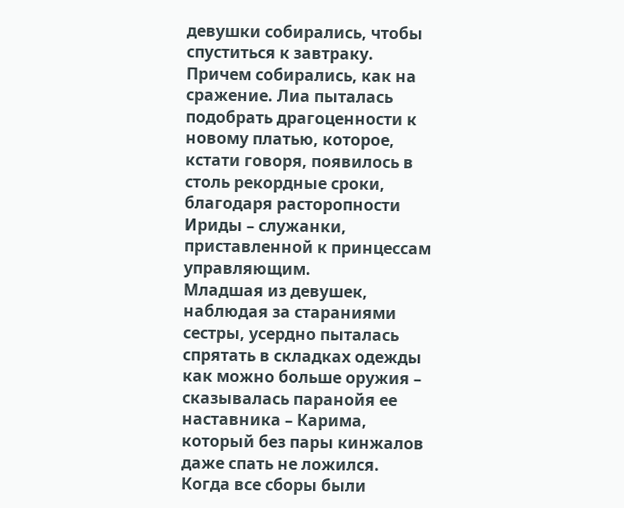девушки собирались, чтобы спуститься к завтраку. Причем собирались, как на сражение. Лиа пыталась подобрать драгоценности к новому платью, которое, кстати говоря, появилось в столь рекордные сроки, благодаря расторопности Ириды – служанки, приставленной к принцессам управляющим.
Младшая из девушек, наблюдая за стараниями сестры, усердно пыталась спрятать в складках одежды как можно больше оружия – сказывалась паранойя ее наставника – Карима, который без пары кинжалов даже спать не ложился.
Когда все сборы были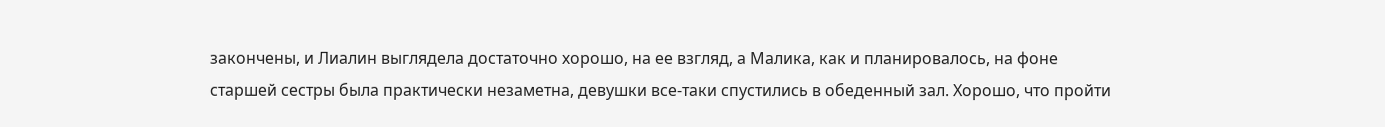закончены, и Лиалин выглядела достаточно хорошо, на ее взгляд, а Малика, как и планировалось, на фоне старшей сестры была практически незаметна, девушки все-таки спустились в обеденный зал. Хорошо, что пройти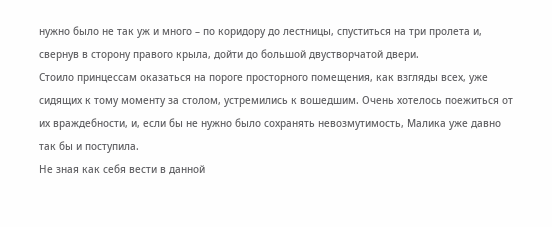нужно было не так уж и много – по коридору до лестницы, спуститься на три пролета и, свернув в сторону правого крыла, дойти до большой двустворчатой двери.
Стоило принцессам оказаться на пороге просторного помещения, как взгляды всех, уже сидящих к тому моменту за столом, устремились к вошедшим. Очень хотелось поежиться от их враждебности, и, если бы не нужно было сохранять невозмутимость, Малика уже давно так бы и поступила.
Не зная как себя вести в данной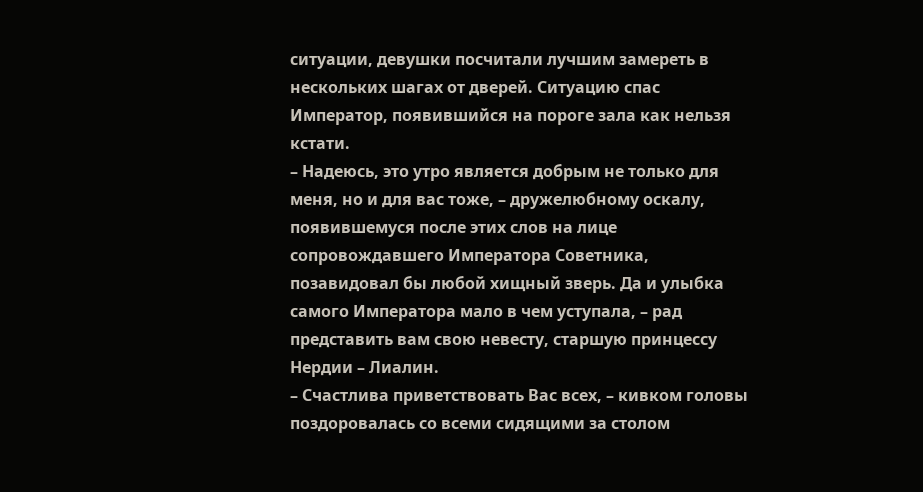ситуации, девушки посчитали лучшим замереть в нескольких шагах от дверей. Ситуацию спас Император, появившийся на пороге зала как нельзя кстати.
– Надеюсь, это утро является добрым не только для меня, но и для вас тоже, – дружелюбному оскалу, появившемуся после этих слов на лице сопровождавшего Императора Советника, позавидовал бы любой хищный зверь. Да и улыбка самого Императора мало в чем уступала, – рад представить вам свою невесту, старшую принцессу Нердии – Лиалин.
– Счастлива приветствовать Вас всех, – кивком головы поздоровалась со всеми сидящими за столом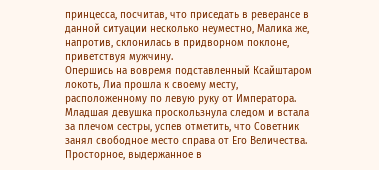принцесса, посчитав, что приседать в реверансе в данной ситуации несколько неуместно, Малика же, напротив, склонилась в придворном поклоне, приветствуя мужчину.
Опершись на вовремя подставленный Ксайштаром локоть, Лиа прошла к своему месту, расположенному по левую руку от Императора. Младшая девушка проскользнула следом и встала за плечом сестры, успев отметить, что Советник занял свободное место справа от Его Величества.
Просторное, выдержанное в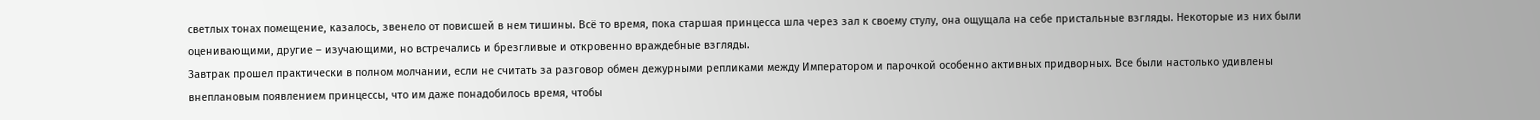светлых тонах помещение, казалось, звенело от повисшей в нем тишины. Всё то время, пока старшая принцесса шла через зал к своему стулу, она ощущала на себе пристальные взгляды. Некоторые из них были оценивающими, другие – изучающими, но встречались и брезгливые и откровенно враждебные взгляды.
Завтрак прошел практически в полном молчании, если не считать за разговор обмен дежурными репликами между Императором и парочкой особенно активных придворных. Все были настолько удивлены внеплановым появлением принцессы, что им даже понадобилось время, чтобы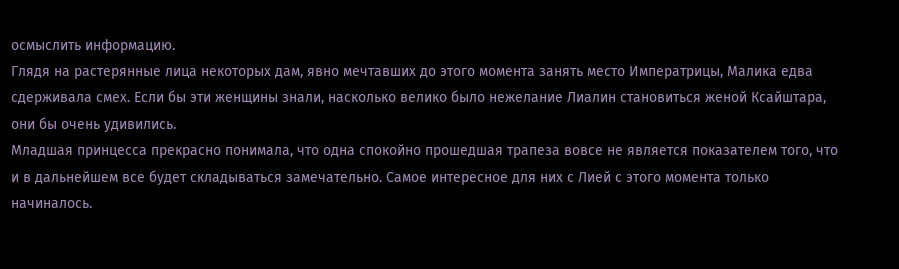осмыслить информацию.
Глядя на растерянные лица некоторых дам, явно мечтавших до этого момента занять место Императрицы, Малика едва сдерживала смех. Если бы эти женщины знали, насколько велико было нежелание Лиалин становиться женой Ксайштара, они бы очень удивились.
Младшая принцесса прекрасно понимала, что одна спокойно прошедшая трапеза вовсе не является показателем того, что и в дальнейшем все будет складываться замечательно. Самое интересное для них с Лией с этого момента только начиналось.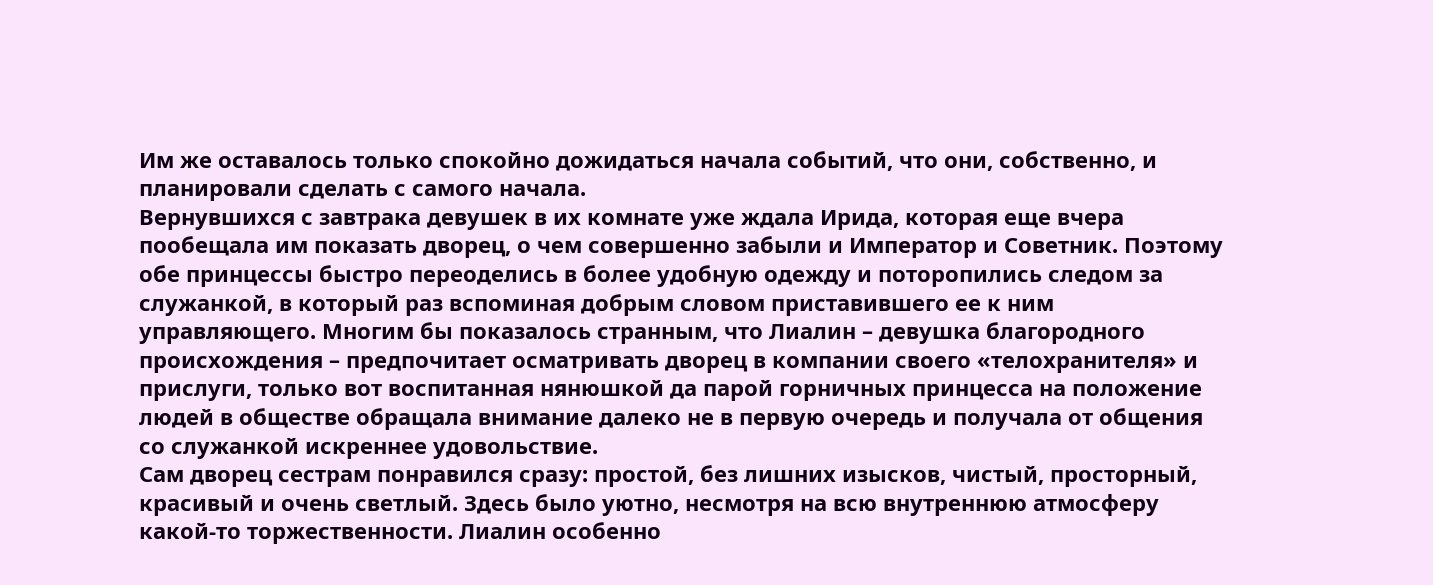Им же оставалось только спокойно дожидаться начала событий, что они, собственно, и планировали сделать с самого начала.
Вернувшихся с завтрака девушек в их комнате уже ждала Ирида, которая еще вчера пообещала им показать дворец, о чем совершенно забыли и Император и Советник. Поэтому обе принцессы быстро переоделись в более удобную одежду и поторопились следом за служанкой, в который раз вспоминая добрым словом приставившего ее к ним управляющего. Многим бы показалось странным, что Лиалин – девушка благородного происхождения – предпочитает осматривать дворец в компании своего «телохранителя» и прислуги, только вот воспитанная нянюшкой да парой горничных принцесса на положение людей в обществе обращала внимание далеко не в первую очередь и получала от общения со служанкой искреннее удовольствие.
Сам дворец сестрам понравился сразу: простой, без лишних изысков, чистый, просторный, красивый и очень светлый. Здесь было уютно, несмотря на всю внутреннюю атмосферу какой-то торжественности. Лиалин особенно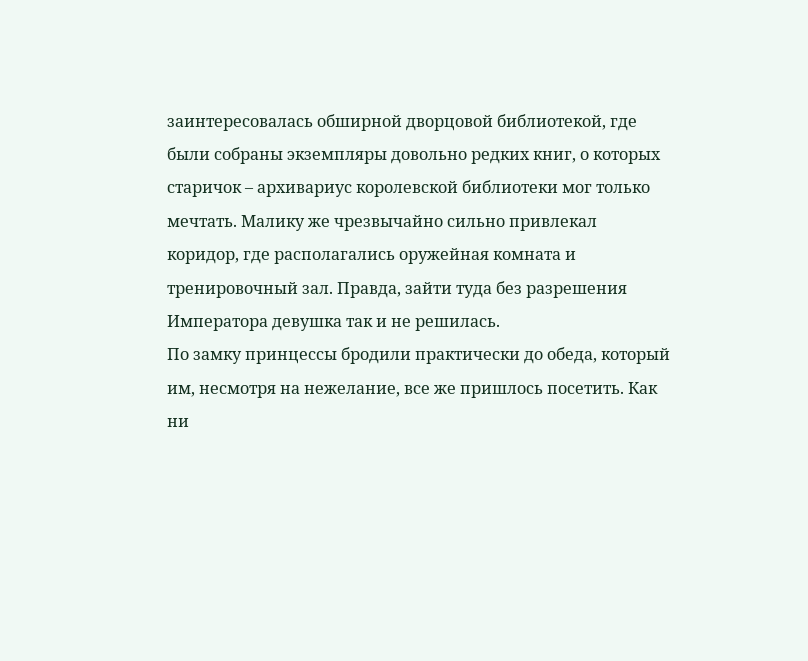заинтересовалась обширной дворцовой библиотекой, где были собраны экземпляры довольно редких книг, о которых старичок – архивариус королевской библиотеки мог только мечтать. Малику же чрезвычайно сильно привлекал коридор, где располагались оружейная комната и тренировочный зал. Правда, зайти туда без разрешения Императора девушка так и не решилась.
По замку принцессы бродили практически до обеда, который им, несмотря на нежелание, все же пришлось посетить. Как ни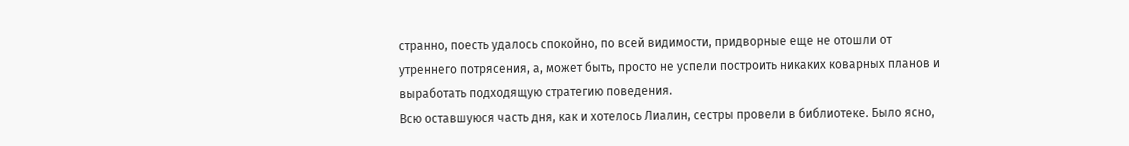странно, поесть удалось спокойно, по всей видимости, придворные еще не отошли от утреннего потрясения, а, может быть, просто не успели построить никаких коварных планов и выработать подходящую стратегию поведения.
Всю оставшуюся часть дня, как и хотелось Лиалин, сестры провели в библиотеке. Было ясно,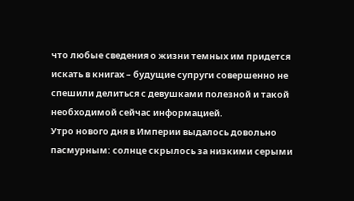что любые сведения о жизни темных им придется искать в книгах – будущие супруги совершенно не спешили делиться с девушками полезной и такой необходимой сейчас информацией.
Утро нового дня в Империи выдалось довольно пасмурным: солнце скрылось за низкими серыми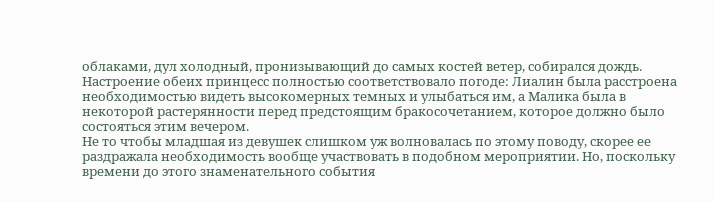облаками, дул холодный, пронизывающий до самых костей ветер, собирался дождь. Настроение обеих принцесс полностью соответствовало погоде: Лиалин была расстроена необходимостью видеть высокомерных темных и улыбаться им, а Малика была в некоторой растерянности перед предстоящим бракосочетанием, которое должно было состояться этим вечером.
Не то чтобы младшая из девушек слишком уж волновалась по этому поводу, скорее ее раздражала необходимость вообще участвовать в подобном мероприятии. Но, поскольку времени до этого знаменательного события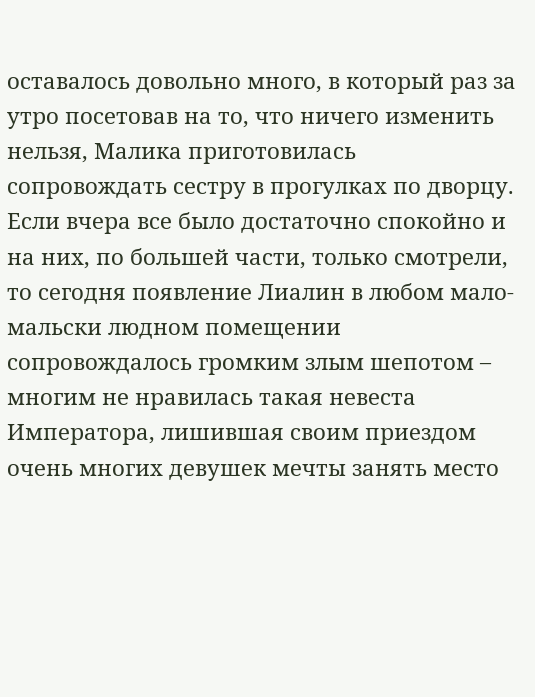оставалось довольно много, в который раз за утро посетовав на то, что ничего изменить нельзя, Малика приготовилась сопровождать сестру в прогулках по дворцу.
Если вчера все было достаточно спокойно и на них, по большей части, только смотрели, то сегодня появление Лиалин в любом мало-мальски людном помещении сопровождалось громким злым шепотом – многим не нравилась такая невеста Императора, лишившая своим приездом очень многих девушек мечты занять место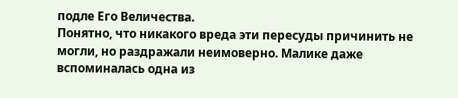подле Его Величества.
Понятно, что никакого вреда эти пересуды причинить не могли, но раздражали неимоверно. Малике даже вспоминалась одна из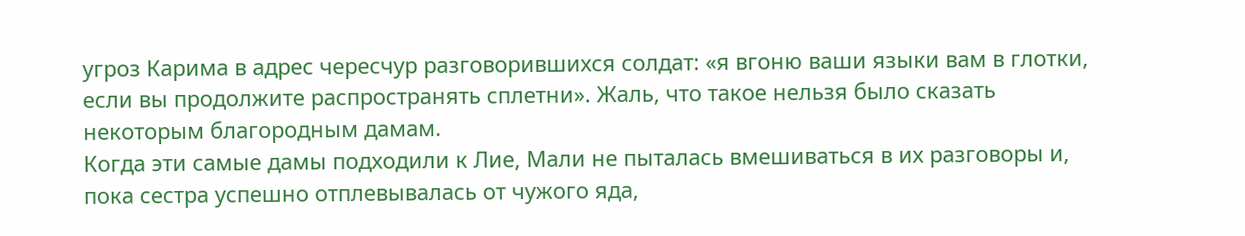угроз Карима в адрес чересчур разговорившихся солдат: «я вгоню ваши языки вам в глотки, если вы продолжите распространять сплетни». Жаль, что такое нельзя было сказать некоторым благородным дамам.
Когда эти самые дамы подходили к Лие, Мали не пыталась вмешиваться в их разговоры и, пока сестра успешно отплевывалась от чужого яда,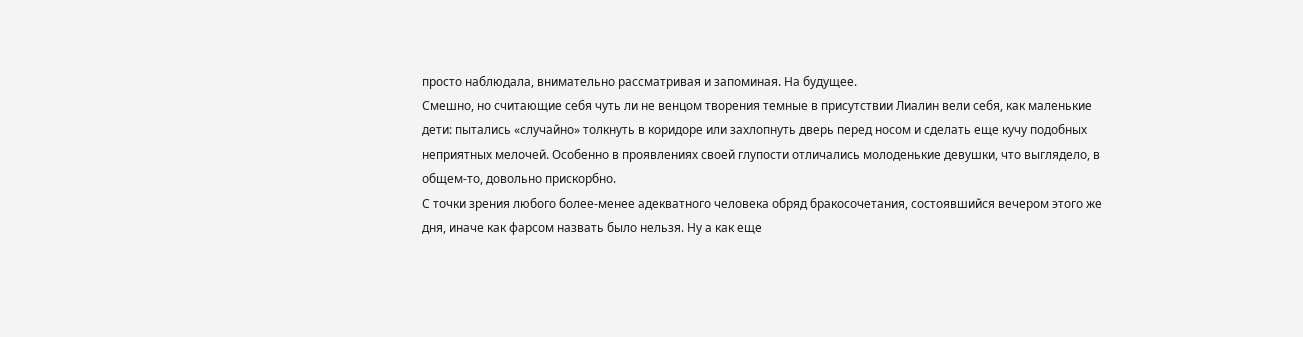просто наблюдала, внимательно рассматривая и запоминая. На будущее.
Смешно, но считающие себя чуть ли не венцом творения темные в присутствии Лиалин вели себя, как маленькие дети: пытались «случайно» толкнуть в коридоре или захлопнуть дверь перед носом и сделать еще кучу подобных неприятных мелочей. Особенно в проявлениях своей глупости отличались молоденькие девушки, что выглядело, в общем-то, довольно прискорбно.
С точки зрения любого более-менее адекватного человека обряд бракосочетания, состоявшийся вечером этого же дня, иначе как фарсом назвать было нельзя. Ну а как еще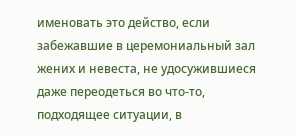именовать это действо, если забежавшие в церемониальный зал жених и невеста, не удосужившиеся даже переодеться во что-то, подходящее ситуации, в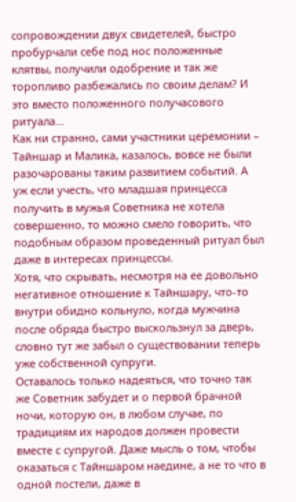сопровождении двух свидетелей, быстро пробурчали себе под нос положенные клятвы, получили одобрение и так же торопливо разбежались по своим делам? И это вместо положенного получасового ритуала…
Как ни странно, сами участники церемонии – Тайншар и Малика, казалось, вовсе не были разочарованы таким развитием событий. А уж если учесть, что младшая принцесса получить в мужья Советника не хотела совершенно, то можно смело говорить, что подобным образом проведенный ритуал был даже в интересах принцессы.
Хотя, что скрывать, несмотря на ее довольно негативное отношение к Тайншару, что-то внутри обидно кольнуло, когда мужчина после обряда быстро выскользнул за дверь, словно тут же забыл о существовании теперь уже собственной супруги.
Оставалось только надеяться, что точно так же Советник забудет и о первой брачной ночи, которую он, в любом случае, по традициям их народов должен провести вместе с супругой. Даже мысль о том, чтобы оказаться с Тайншаром наедине, а не то что в одной постели, даже в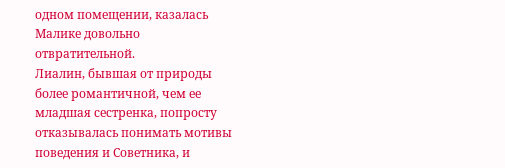одном помещении, казалась Малике довольно отвратительной.
Лиалин, бывшая от природы более романтичной, чем ее младшая сестренка, попросту отказывалась понимать мотивы поведения и Советника, и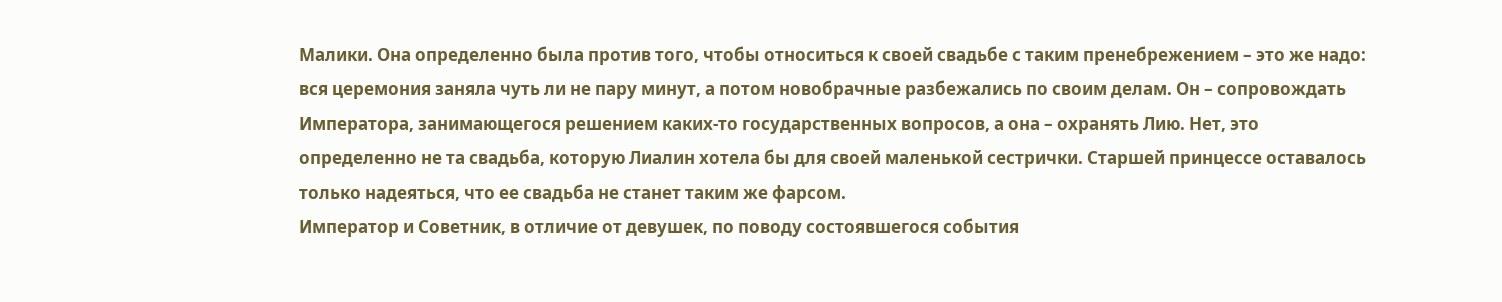Малики. Она определенно была против того, чтобы относиться к своей свадьбе с таким пренебрежением – это же надо: вся церемония заняла чуть ли не пару минут, а потом новобрачные разбежались по своим делам. Он – сопровождать Императора, занимающегося решением каких-то государственных вопросов, а она – охранять Лию. Нет, это определенно не та свадьба, которую Лиалин хотела бы для своей маленькой сестрички. Старшей принцессе оставалось только надеяться, что ее свадьба не станет таким же фарсом.
Император и Советник, в отличие от девушек, по поводу состоявшегося события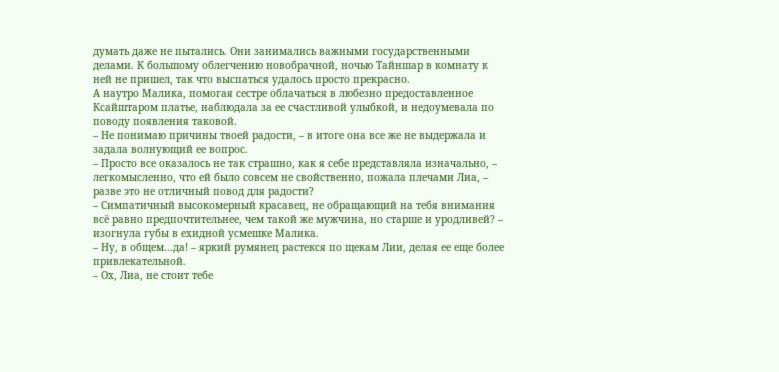думать даже не пытались. Они занимались важными государственными делами. К большому облегчению новобрачной, ночью Тайншар в комнату к ней не пришел, так что выспаться удалось просто прекрасно.
А наутро Малика, помогая сестре облачаться в любезно предоставленное Ксайштаром платье, наблюдала за ее счастливой улыбкой, и недоумевала по поводу появления таковой.
– Не понимаю причины твоей радости, – в итоге она все же не выдержала и задала волнующий ее вопрос.
– Просто все оказалось не так страшно, как я себе представляла изначально, – легкомысленно, что ей было совсем не свойственно, пожала плечами Лиа, – разве это не отличный повод для радости?
– Симпатичный высокомерный красавец, не обращающий на тебя внимания всё равно предпочтительнее, чем такой же мужчина, но старше и уродливей? – изогнула губы в ехидной усмешке Малика.
– Ну, в общем…да! – яркий румянец растекся по щекам Лии, делая ее еще более привлекательной.
– Ох, Лиа, не стоит тебе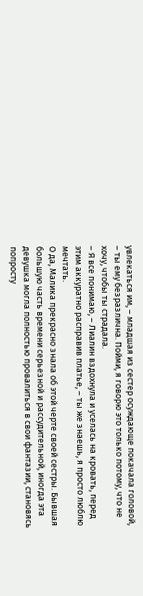увлекаться им, – младшая из сестер осуждающе покачала головой, – ты ему безразлична. Пойми, я говорю это только потому, что не хочу, чтобы ты страдала.
– Я все понимаю, – Лиалин вздохнула и уселась на кровать, перед этим аккуратно расправив платье, – ты же знаешь, я просто люблю мечтать.
О да, Малика прекрасно знала об этой черте своей сестры. Бывшая большую часть времени серьезной и рассудительной, иногда эта девушка могла полностью провалиться в свои фантазии, становясь попросту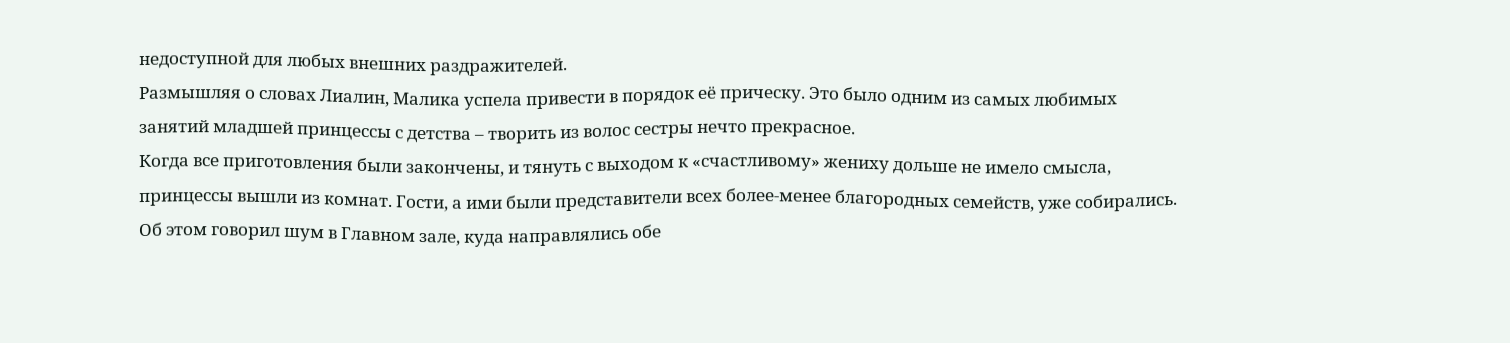недоступной для любых внешних раздражителей.
Размышляя о словах Лиалин, Малика успела привести в порядок её прическу. Это было одним из самых любимых занятий младшей принцессы с детства – творить из волос сестры нечто прекрасное.
Когда все приготовления были закончены, и тянуть с выходом к «счастливому» жениху дольше не имело смысла, принцессы вышли из комнат. Гости, а ими были представители всех более-менее благородных семейств, уже собирались. Об этом говорил шум в Главном зале, куда направлялись обе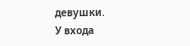девушки.
У входа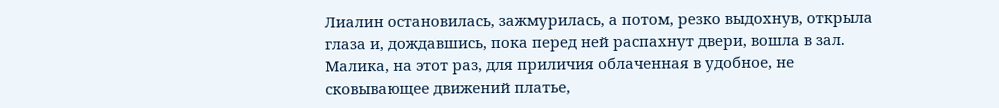Лиалин остановилась, зажмурилась, а потом, резко выдохнув, открыла глаза и, дождавшись, пока перед ней распахнут двери, вошла в зал.
Малика, на этот раз, для приличия облаченная в удобное, не сковывающее движений платье,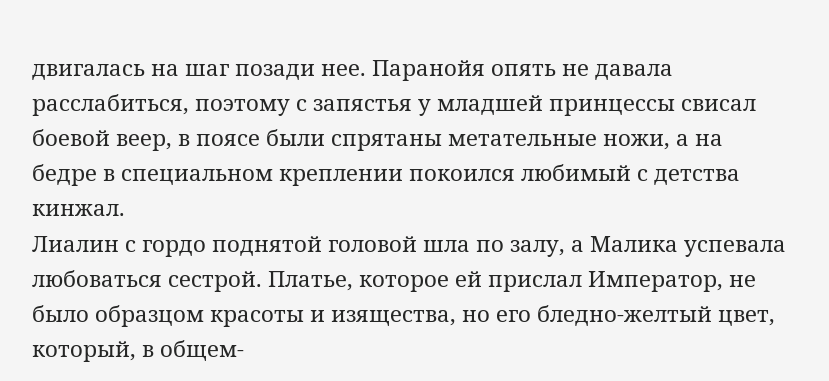двигалась на шаг позади нее. Паранойя опять не давала расслабиться, поэтому с запястья у младшей принцессы свисал боевой веер, в поясе были спрятаны метательные ножи, а на бедре в специальном креплении покоился любимый с детства кинжал.
Лиалин с гордо поднятой головой шла по залу, а Малика успевала любоваться сестрой. Платье, которое ей прислал Император, не было образцом красоты и изящества, но его бледно-желтый цвет, который, в общем-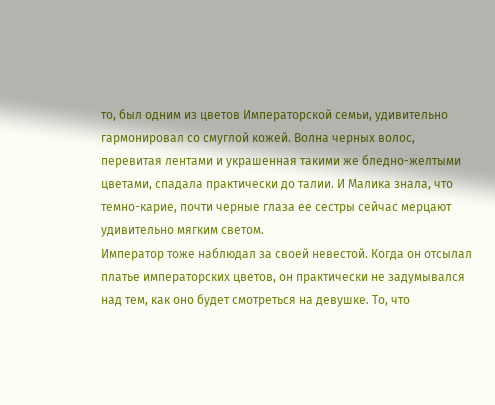то, был одним из цветов Императорской семьи, удивительно гармонировал со смуглой кожей. Волна черных волос, перевитая лентами и украшенная такими же бледно-желтыми цветами, спадала практически до талии. И Малика знала, что темно-карие, почти черные глаза ее сестры сейчас мерцают удивительно мягким светом.
Император тоже наблюдал за своей невестой. Когда он отсылал платье императорских цветов, он практически не задумывался над тем, как оно будет смотреться на девушке. То, что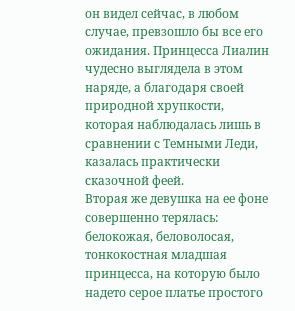он видел сейчас, в любом случае, превзошло бы все его ожидания. Принцесса Лиалин чудесно выглядела в этом наряде, а благодаря своей природной хрупкости, которая наблюдалась лишь в сравнении с Темными Леди, казалась практически сказочной феей.
Вторая же девушка на ее фоне совершенно терялась: белокожая, беловолосая, тонкокостная младшая принцесса, на которую было надето серое платье простого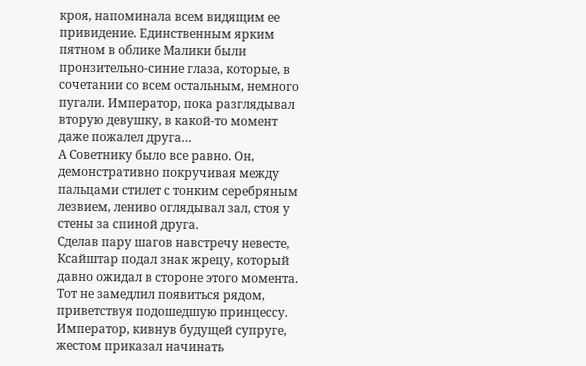кроя, напоминала всем видящим ее привидение. Единственным ярким пятном в облике Малики были пронзительно-синие глаза, которые, в сочетании со всем остальным, немного пугали. Император, пока разглядывал вторую девушку, в какой-то момент даже пожалел друга…
А Советнику было все равно. Он, демонстративно покручивая между пальцами стилет с тонким серебряным лезвием, лениво оглядывал зал, стоя у стены за спиной друга.
Сделав пару шагов навстречу невесте, Ксайштар подал знак жрецу, который давно ожидал в стороне этого момента. Тот не замедлил появиться рядом, приветствуя подошедшую принцессу. Император, кивнув будущей супруге, жестом приказал начинать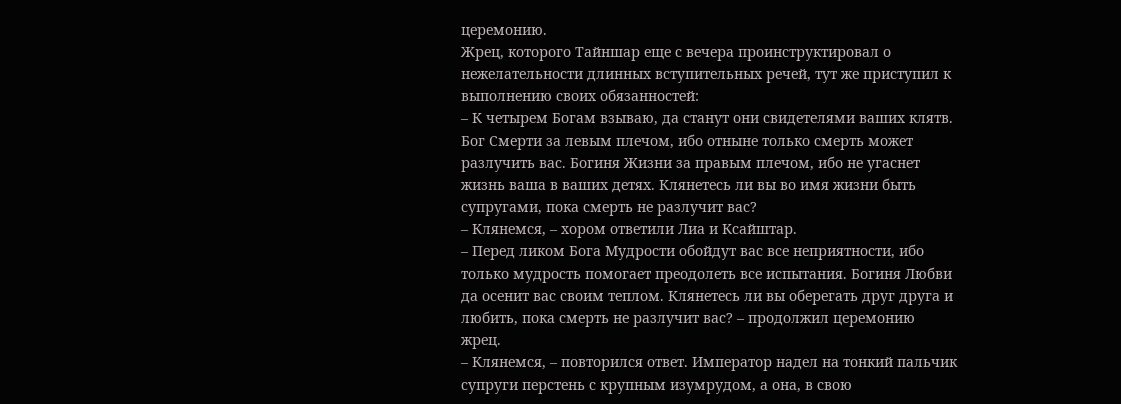церемонию.
Жрец, которого Тайншар еще с вечера проинструктировал о нежелательности длинных вступительных речей, тут же приступил к выполнению своих обязанностей:
– К четырем Богам взываю, да станут они свидетелями ваших клятв. Бог Смерти за левым плечом, ибо отныне только смерть может разлучить вас. Богиня Жизни за правым плечом, ибо не угаснет жизнь ваша в ваших детях. Клянетесь ли вы во имя жизни быть супругами, пока смерть не разлучит вас?
– Клянемся, – хором ответили Лиа и Ксайштар.
– Перед ликом Бога Мудрости обойдут вас все неприятности, ибо только мудрость помогает преодолеть все испытания. Богиня Любви да осенит вас своим теплом. Клянетесь ли вы оберегать друг друга и любить, пока смерть не разлучит вас? – продолжил церемонию жрец.
– Клянемся, – повторился ответ. Император надел на тонкий пальчик супруги перстень с крупным изумрудом, а она, в свою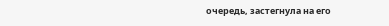очередь, застегнула на его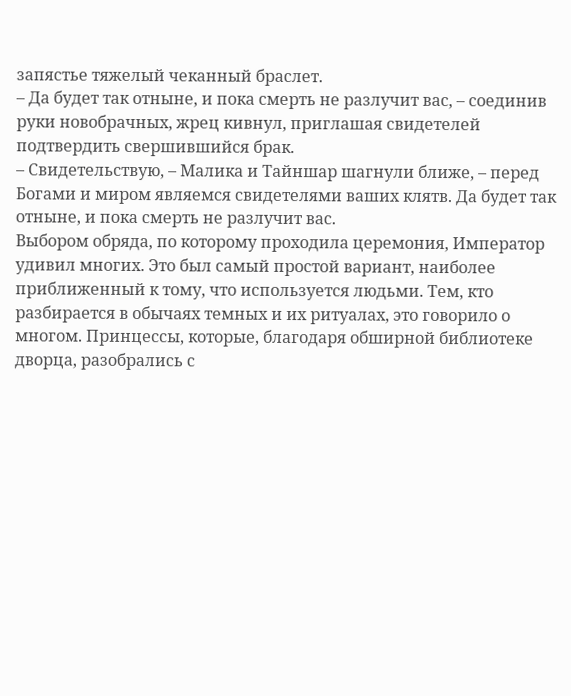запястье тяжелый чеканный браслет.
– Да будет так отныне, и пока смерть не разлучит вас, – соединив руки новобрачных, жрец кивнул, приглашая свидетелей подтвердить свершившийся брак.
– Свидетельствую, – Малика и Тайншар шагнули ближе, – перед Богами и миром являемся свидетелями ваших клятв. Да будет так отныне, и пока смерть не разлучит вас.
Выбором обряда, по которому проходила церемония, Император удивил многих. Это был самый простой вариант, наиболее приближенный к тому, что используется людьми. Тем, кто разбирается в обычаях темных и их ритуалах, это говорило о многом. Принцессы, которые, благодаря обширной библиотеке дворца, разобрались с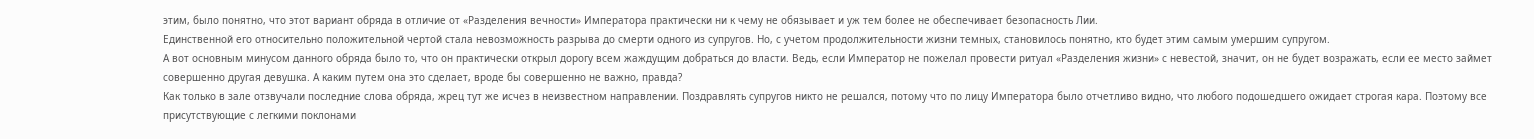этим, было понятно, что этот вариант обряда в отличие от «Разделения вечности» Императора практически ни к чему не обязывает и уж тем более не обеспечивает безопасность Лии.
Единственной его относительно положительной чертой стала невозможность разрыва до смерти одного из супругов. Но, с учетом продолжительности жизни темных, становилось понятно, кто будет этим самым умершим супругом.
А вот основным минусом данного обряда было то, что он практически открыл дорогу всем жаждущим добраться до власти. Ведь, если Император не пожелал провести ритуал «Разделения жизни» с невестой, значит, он не будет возражать, если ее место займет совершенно другая девушка. А каким путем она это сделает, вроде бы совершенно не важно, правда?
Как только в зале отзвучали последние слова обряда, жрец тут же исчез в неизвестном направлении. Поздравлять супругов никто не решался, потому что по лицу Императора было отчетливо видно, что любого подошедшего ожидает строгая кара. Поэтому все присутствующие с легкими поклонами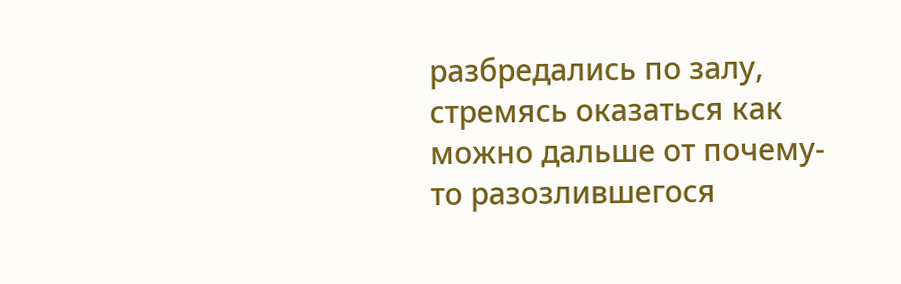разбредались по залу, стремясь оказаться как можно дальше от почему-то разозлившегося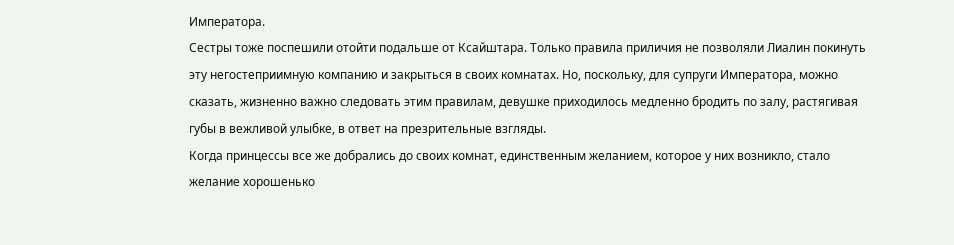Императора.
Сестры тоже поспешили отойти подальше от Ксайштара. Только правила приличия не позволяли Лиалин покинуть эту негостеприимную компанию и закрыться в своих комнатах. Но, поскольку, для супруги Императора, можно сказать, жизненно важно следовать этим правилам, девушке приходилось медленно бродить по залу, растягивая губы в вежливой улыбке, в ответ на презрительные взгляды.
Когда принцессы все же добрались до своих комнат, единственным желанием, которое у них возникло, стало желание хорошенько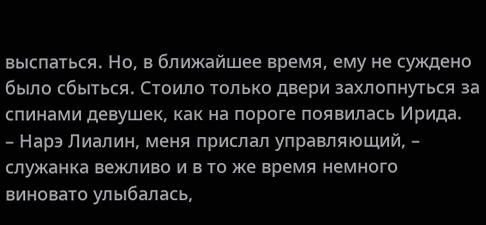выспаться. Но, в ближайшее время, ему не суждено было сбыться. Стоило только двери захлопнуться за спинами девушек, как на пороге появилась Ирида.
– Нарэ Лиалин, меня прислал управляющий, – служанка вежливо и в то же время немного виновато улыбалась,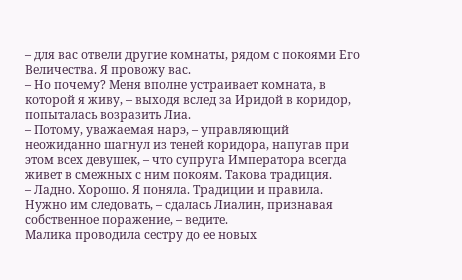– для вас отвели другие комнаты, рядом с покоями Его Величества. Я провожу вас.
– Но почему? Меня вполне устраивает комната, в которой я живу, – выходя вслед за Иридой в коридор, попыталась возразить Лиа.
– Потому, уважаемая нарэ, – управляющий неожиданно шагнул из теней коридора, напугав при этом всех девушек, – что супруга Императора всегда живет в смежных с ним покоям. Такова традиция.
– Ладно. Хорошо. Я поняла. Традиции и правила. Нужно им следовать, – сдалась Лиалин, признавая собственное поражение, – ведите.
Малика проводила сестру до ее новых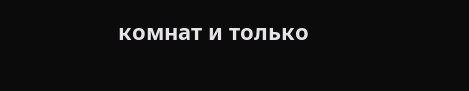комнат и только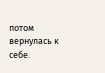потом вернулась к себе.